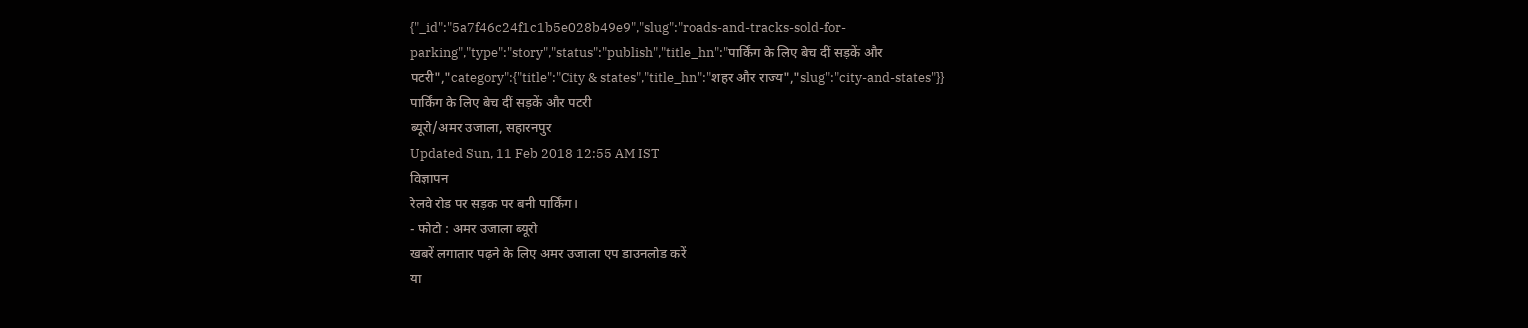{"_id":"5a7f46c24f1c1b5e028b49e9","slug":"roads-and-tracks-sold-for-parking","type":"story","status":"publish","title_hn":"पार्किंग के लिए बेच दीं सड़कें और पटरी","category":{"title":"City & states","title_hn":"शहर और राज्य","slug":"city-and-states"}}
पार्किंग के लिए बेच दीं सड़कें और पटरी
ब्यूरो/अमर उजाला, सहारनपुर
Updated Sun, 11 Feb 2018 12:55 AM IST
विज्ञापन
रेलवे रोड पर सड़क पर बनी पार्किंग।
- फोटो : अमर उजाला ब्यूरो
खबरें लगातार पढ़ने के लिए अमर उजाला एप डाउनलोड करें
या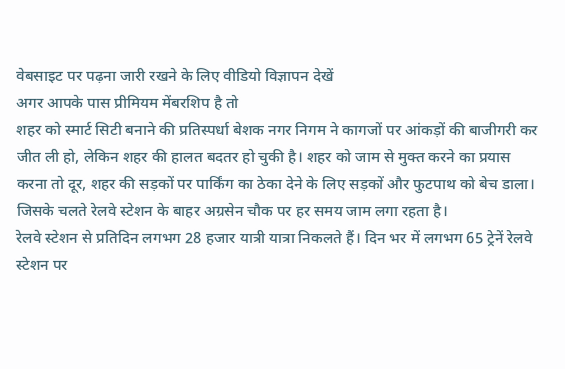वेबसाइट पर पढ़ना जारी रखने के लिए वीडियो विज्ञापन देखें
अगर आपके पास प्रीमियम मेंबरशिप है तो
शहर को स्मार्ट सिटी बनाने की प्रतिस्पर्धा बेशक नगर निगम ने कागजों पर आंकड़ों की बाजीगरी कर जीत ली हो, लेकिन शहर की हालत बदतर हो चुकी है। शहर को जाम से मुक्त करने का प्रयास करना तो दूर, शहर की सड़कों पर पार्किंग का ठेका देने के लिए सड़कों और फुटपाथ को बेच डाला। जिसके चलते रेलवे स्टेशन के बाहर अग्रसेन चौक पर हर समय जाम लगा रहता है।
रेलवे स्टेशन से प्रतिदिन लगभग 28 हजार यात्री यात्रा निकलते हैं। दिन भर में लगभग 65 ट्रेनें रेलवे स्टेशन पर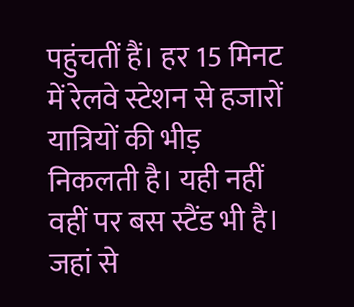पहुंचतीं हैं। हर 15 मिनट में रेलवे स्टेशन से हजारों यात्रियों की भीड़ निकलती है। यही नहीं वहीं पर बस स्टैंड भी है।
जहां से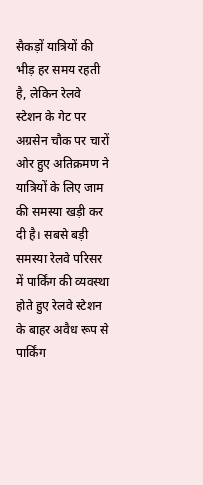सैकड़ों यात्रियों की भीड़ हर समय रहती है, लेकिन रेलवे स्टेशन के गेट पर अग्रसेन चौक पर चारों ओर हुए अतिक्रमण ने यात्रियों के लिए जाम की समस्या खड़ी कर दी है। सबसे बड़ी समस्या रेलवे परिसर में पार्किंग की व्यवस्था होते हुए रेलवे स्टेशन के बाहर अवैध रूप से पार्किंग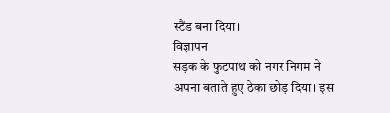स्टैंड बना दिया।
विज्ञापन
सड़क के फुटपाथ को नगर निगम ने अपना बताते हुए ठेका छोड़ दिया। इस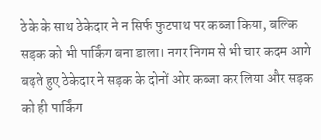ठेके के साथ ठेकेदार ने न सिर्फ फुटपाथ पर कब्जा किया, बल्कि सड़क को भी पार्किंग बना डाला। नगर निगम से भी चार कदम आगे बढ़ते हुए ठेकेदार ने सड़क के दोनों ओर कब्जा कर लिया और सड़क को ही पार्किंग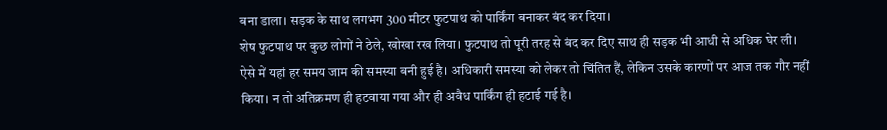बना डाला। सड़क के साथ लगभग 300 मीटर फुटपाथ को पार्किंग बनाकर बंद कर दिया।
शेष फुटपाथ पर कुछ लोगों ने ठेले, खोखा रख लिया। फुटपाथ तो पूरी तरह से बंद कर दिए साथ ही सड़क भी आधी से अधिक घेर ली। ऐसे में यहां हर समय जाम की समस्या बनी हुई है। अधिकारी समस्या को लेकर तो चिंतित हैं, लेकिन उसके कारणों पर आज तक गौर नहीं किया। न तो अतिक्रमण ही हटवाया गया और ही अवैध पार्किंग ही हटाई गई है।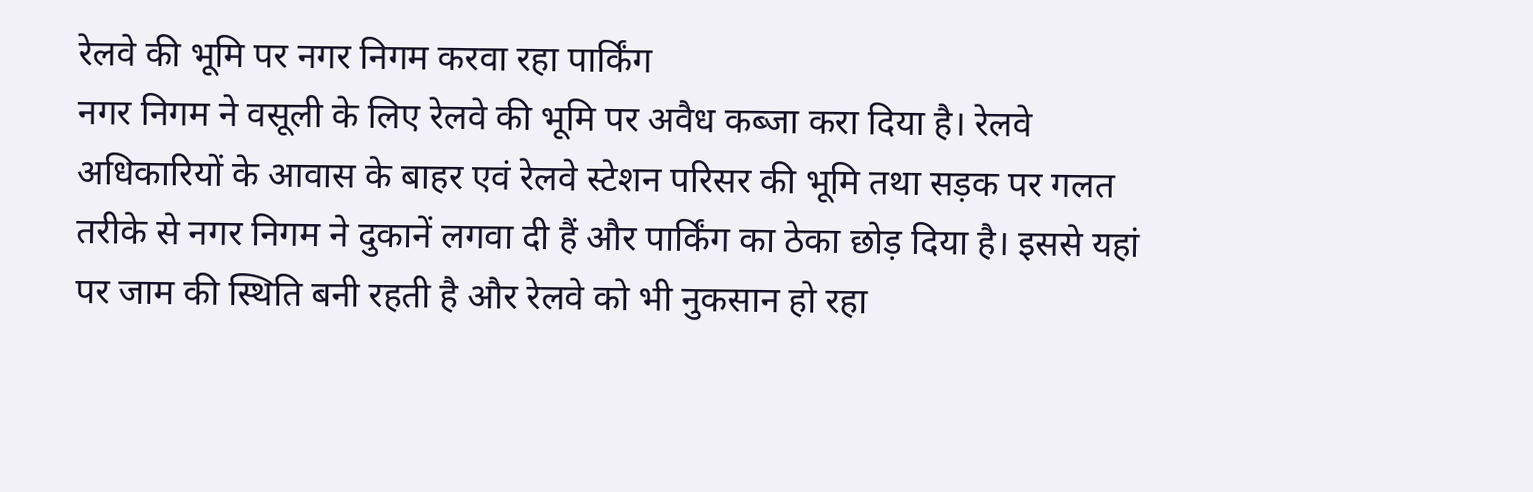रेलवे की भूमि पर नगर निगम करवा रहा पार्किंग
नगर निगम ने वसूली के लिए रेलवे की भूमि पर अवैध कब्जा करा दिया है। रेलवे अधिकारियों के आवास के बाहर एवं रेलवे स्टेशन परिसर की भूमि तथा सड़क पर गलत तरीके से नगर निगम ने दुकानें लगवा दी हैं और पार्किंग का ठेका छोड़ दिया है। इससे यहां पर जाम की स्थिति बनी रहती है और रेलवे को भी नुकसान हो रहा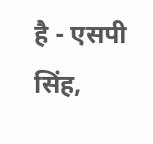है - एसपी सिंह,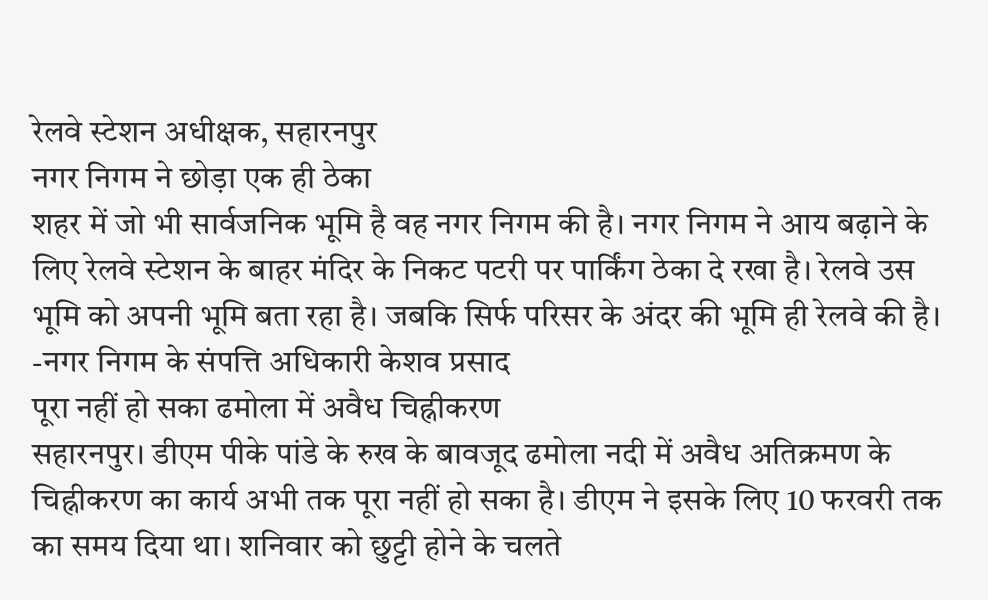रेलवे स्टेशन अधीक्षक, सहारनपुर
नगर निगम ने छोड़ा एक ही ठेका
शहर में जो भी सार्वजनिक भूमि है वह नगर निगम की है। नगर निगम ने आय बढ़ाने के लिए रेलवे स्टेशन के बाहर मंदिर के निकट पटरी पर पार्किंग ठेका दे रखा है। रेलवे उस भूमि को अपनी भूमि बता रहा है। जबकि सिर्फ परिसर के अंदर की भूमि ही रेलवे की है। -नगर निगम के संपत्ति अधिकारी केशव प्रसाद
पूरा नहीं हो सका ढमोला में अवैध चिह्नीकरण
सहारनपुर। डीएम पीके पांडे के रुख के बावजूद ढमोला नदी में अवैध अतिक्रमण के चिह्नीकरण का कार्य अभी तक पूरा नहीं हो सका है। डीएम ने इसके लिए 10 फरवरी तक का समय दिया था। शनिवार को छुट्टी होने के चलते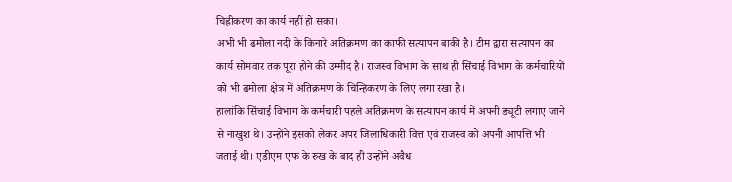चिह्नीकरण का कार्य नहीं हो सका।
अभी भी ढमोला नदी के किनारे अतिक्रमण का काफी सत्यापन बाकी है। टीम द्वारा सत्यापन का कार्य सोमवार तक पूरा होने की उम्मीद है। राजस्व विभाग के साथ ही सिंचाई विभाग के कर्मचारियों को भी ढमोला क्षेत्र में अतिक्रमण के चिन्हिकरण के लिए लगा रखा है।
हालांकि सिंचाई विभाग के कर्मचारी पहले अतिक्रमण के सत्यापन कार्य में अपनी ड्यूटी लगाए जाने से नाखुश थे। उन्होंने इसको लेकर अपर जिलाधिकारी वित्त एवं राजस्व को अपनी आपत्ति भी जताई थी। एडीएम एफ के रुख के बाद ही उन्होंने अवैध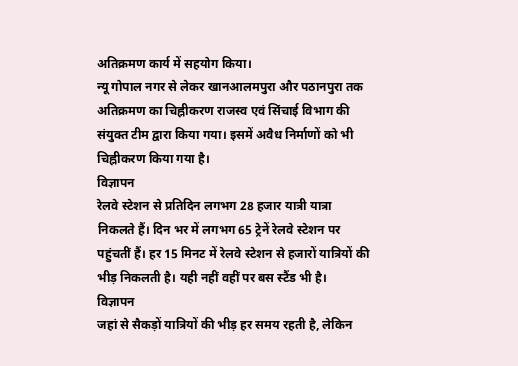अतिक्रमण कार्य में सहयोग किया।
न्यू गोपाल नगर से लेकर खानआलमपुरा और पठानपुरा तक अतिक्रमण का चिह्नीकरण राजस्व एवं सिंचाई विभाग की संयुक्त टीम द्वारा किया गया। इसमें अवैध निर्माणों को भी चिह्नीकरण किया गया है।
विज्ञापन
रेलवे स्टेशन से प्रतिदिन लगभग 28 हजार यात्री यात्रा निकलते हैं। दिन भर में लगभग 65 ट्रेनें रेलवे स्टेशन पर पहुंचतीं हैं। हर 15 मिनट में रेलवे स्टेशन से हजारों यात्रियों की भीड़ निकलती है। यही नहीं वहीं पर बस स्टैंड भी है।
विज्ञापन
जहां से सैकड़ों यात्रियों की भीड़ हर समय रहती है, लेकिन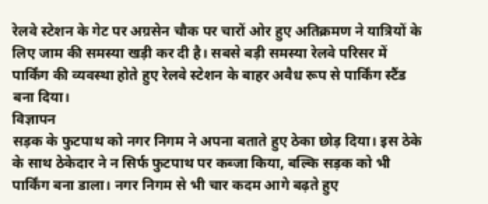रेलवे स्टेशन के गेट पर अग्रसेन चौक पर चारों ओर हुए अतिक्रमण ने यात्रियों के लिए जाम की समस्या खड़ी कर दी है। सबसे बड़ी समस्या रेलवे परिसर में पार्किंग की व्यवस्था होते हुए रेलवे स्टेशन के बाहर अवैध रूप से पार्किंग स्टैंड बना दिया।
विज्ञापन
सड़क के फुटपाथ को नगर निगम ने अपना बताते हुए ठेका छोड़ दिया। इस ठेके के साथ ठेकेदार ने न सिर्फ फुटपाथ पर कब्जा किया, बल्कि सड़क को भी पार्किंग बना डाला। नगर निगम से भी चार कदम आगे बढ़ते हुए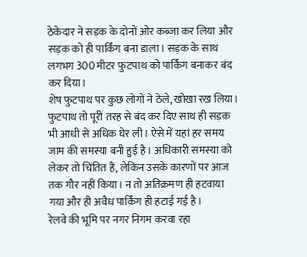ठेकेदार ने सड़क के दोनों ओर कब्जा कर लिया और सड़क को ही पार्किंग बना डाला। सड़क के साथ लगभग 300 मीटर फुटपाथ को पार्किंग बनाकर बंद कर दिया।
शेष फुटपाथ पर कुछ लोगों ने ठेले, खोखा रख लिया। फुटपाथ तो पूरी तरह से बंद कर दिए साथ ही सड़क भी आधी से अधिक घेर ली। ऐसे में यहां हर समय जाम की समस्या बनी हुई है। अधिकारी समस्या को लेकर तो चिंतित हैं, लेकिन उसके कारणों पर आज तक गौर नहीं किया। न तो अतिक्रमण ही हटवाया गया और ही अवैध पार्किंग ही हटाई गई है।
रेलवे की भूमि पर नगर निगम करवा रहा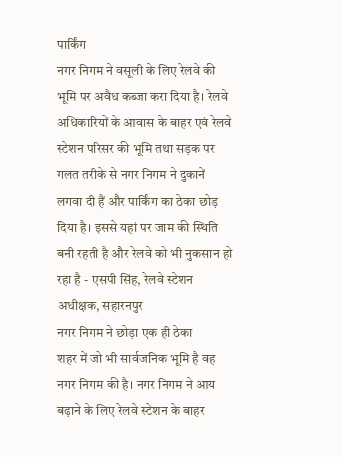पार्किंग
नगर निगम ने वसूली के लिए रेलवे की भूमि पर अवैध कब्जा करा दिया है। रेलवे अधिकारियों के आवास के बाहर एवं रेलवे स्टेशन परिसर की भूमि तथा सड़क पर गलत तरीके से नगर निगम ने दुकानें लगवा दी हैं और पार्किंग का ठेका छोड़ दिया है। इससे यहां पर जाम की स्थिति बनी रहती है और रेलवे को भी नुकसान हो रहा है - एसपी सिंह, रेलवे स्टेशन अधीक्षक, सहारनपुर
नगर निगम ने छोड़ा एक ही ठेका
शहर में जो भी सार्वजनिक भूमि है वह नगर निगम की है। नगर निगम ने आय बढ़ाने के लिए रेलवे स्टेशन के बाहर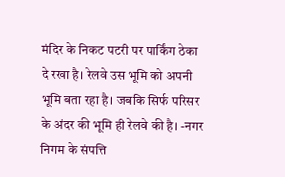मंदिर के निकट पटरी पर पार्किंग ठेका दे रखा है। रेलवे उस भूमि को अपनी भूमि बता रहा है। जबकि सिर्फ परिसर के अंदर की भूमि ही रेलवे की है। -नगर निगम के संपत्ति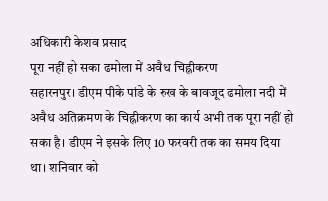अधिकारी केशव प्रसाद
पूरा नहीं हो सका ढमोला में अवैध चिह्नीकरण
सहारनपुर। डीएम पीके पांडे के रुख के बावजूद ढमोला नदी में अवैध अतिक्रमण के चिह्नीकरण का कार्य अभी तक पूरा नहीं हो सका है। डीएम ने इसके लिए 10 फरवरी तक का समय दिया था। शनिवार को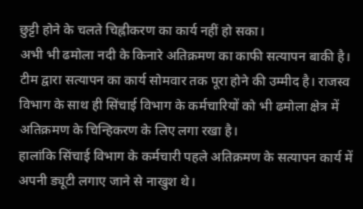छुट्टी होने के चलते चिह्नीकरण का कार्य नहीं हो सका।
अभी भी ढमोला नदी के किनारे अतिक्रमण का काफी सत्यापन बाकी है। टीम द्वारा सत्यापन का कार्य सोमवार तक पूरा होने की उम्मीद है। राजस्व विभाग के साथ ही सिंचाई विभाग के कर्मचारियों को भी ढमोला क्षेत्र में अतिक्रमण के चिन्हिकरण के लिए लगा रखा है।
हालांकि सिंचाई विभाग के कर्मचारी पहले अतिक्रमण के सत्यापन कार्य में अपनी ड्यूटी लगाए जाने से नाखुश थे।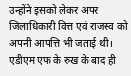उन्होंने इसको लेकर अपर जिलाधिकारी वित्त एवं राजस्व को अपनी आपत्ति भी जताई थी। एडीएम एफ के रुख के बाद ही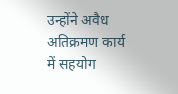उन्होंने अवैध अतिक्रमण कार्य में सहयोग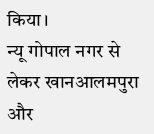किया।
न्यू गोपाल नगर से लेकर खानआलमपुरा और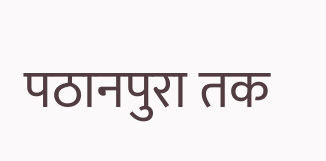पठानपुरा तक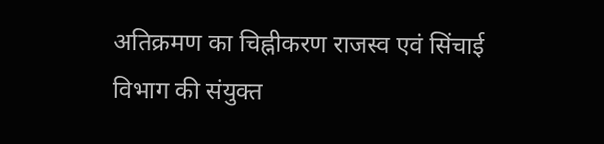अतिक्रमण का चिह्नीकरण राजस्व एवं सिंचाई विभाग की संयुक्त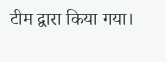टीम द्वारा किया गया।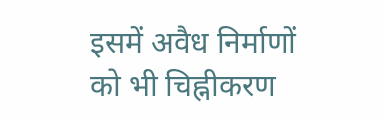इसमें अवैध निर्माणों को भी चिह्नीकरण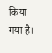किया गया है।